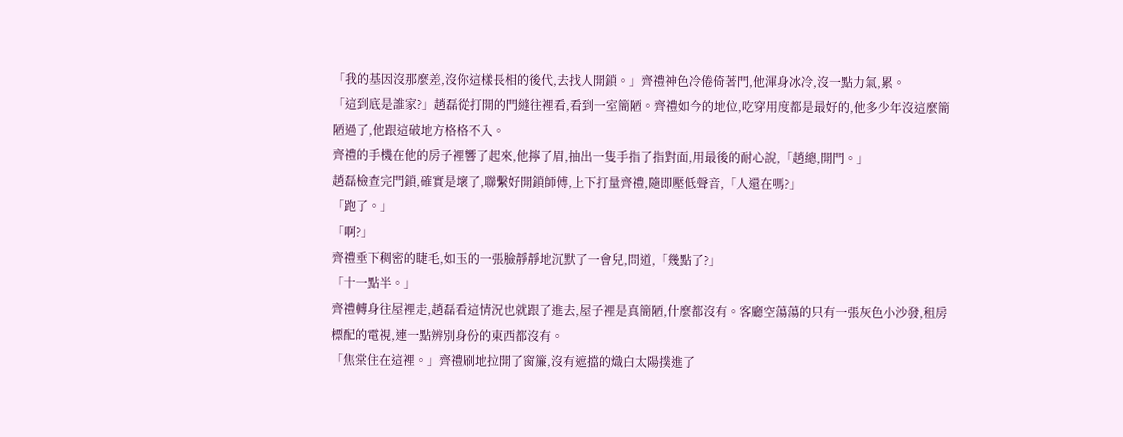「我的基因沒那麼差,沒你這樣長相的後代,去找人開鎖。」齊禮神色冷倦倚著門,他渾身冰冷,沒一點力氣,累。
「這到底是誰家?」趙磊從打開的門縫往裡看,看到一室簡陋。齊禮如今的地位,吃穿用度都是最好的,他多少年沒這麼簡陋過了,他跟這破地方格格不入。
齊禮的手機在他的房子裡響了起來,他擰了眉,抽出一隻手指了指對面,用最後的耐心說,「趙總,開門。」
趙磊檢查完門鎖,確實是壞了,聯繫好開鎖師傅,上下打量齊禮,隨即壓低聲音,「人還在嗎?」
「跑了。」
「啊?」
齊禮垂下稠密的睫毛,如玉的一張臉靜靜地沉默了一會兒,問道,「幾點了?」
「十一點半。」
齊禮轉身往屋裡走,趙磊看這情況也就跟了進去,屋子裡是真簡陋,什麼都沒有。客廳空蕩蕩的只有一張灰色小沙發,租房標配的電視,連一點辨別身份的東西都沒有。
「焦棠住在這裡。」齊禮刷地拉開了窗簾,沒有遮擋的熾白太陽撲進了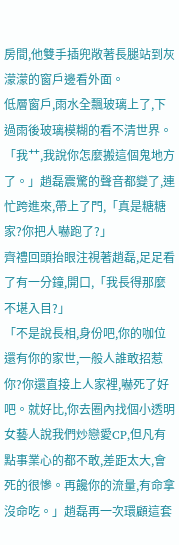房間,他雙手插兜敞著長腿站到灰濛濛的窗戶邊看外面。
低層窗戶,雨水全飄玻璃上了,下過雨後玻璃模糊的看不清世界。
「我艹,我說你怎麼搬這個鬼地方了。」趙磊震驚的聲音都變了,連忙跨進來,帶上了門,「真是糖糖家?你把人嚇跑了?」
齊禮回頭抬眼注視著趙磊,足足看了有一分鐘,開口,「我長得那麼不堪入目?」
「不是說長相,身份吧,你的咖位還有你的家世,一般人誰敢招惹你?你還直接上人家裡,嚇死了好吧。就好比,你去圈內找個小透明女藝人說我們炒戀愛CP,但凡有點事業心的都不敢,差距太大,會死的很慘。再饞你的流量,有命拿沒命吃。」趙磊再一次環顧這套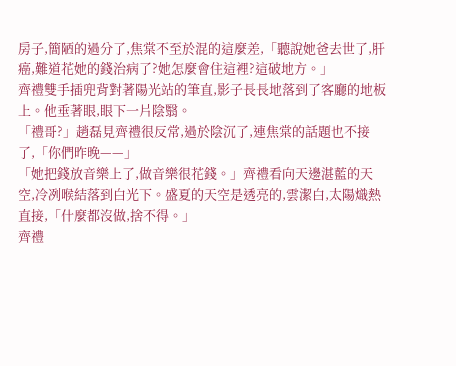房子,簡陋的過分了,焦棠不至於混的這麼差,「聽說她爸去世了,肝癌,難道花她的錢治病了?她怎麼會住這裡?這破地方。」
齊禮雙手插兜背對著陽光站的筆直,影子長長地落到了客廳的地板上。他垂著眼,眼下一片陰翳。
「禮哥?」趙磊見齊禮很反常,過於陰沉了,連焦棠的話題也不接了,「你們昨晚——」
「她把錢放音樂上了,做音樂很花錢。」齊禮看向天邊湛藍的天空,冷冽喉結落到白光下。盛夏的天空是透亮的,雲潔白,太陽熾熱直接,「什麼都沒做,捨不得。」
齊禮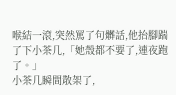喉結一滾,突然罵了句髒話,他抬腳踹了下小茶几,「她殼都不要了,連夜跑了。」
小茶几瞬間散架了,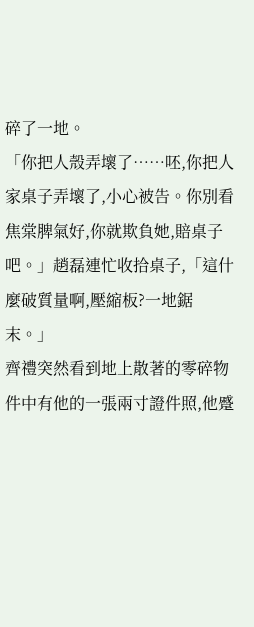碎了一地。
「你把人殼弄壞了……呸,你把人家桌子弄壞了,小心被告。你別看焦棠脾氣好,你就欺負她,賠桌子吧。」趙磊連忙收拾桌子,「這什麼破質量啊,壓縮板?一地鋸末。」
齊禮突然看到地上散著的零碎物件中有他的一張兩寸證件照,他蹙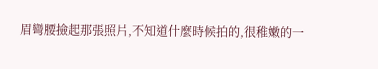眉彎腰撿起那張照片,不知道什麼時候拍的,很稚嫩的一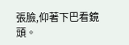張臉,仰著下巴看鏡頭。